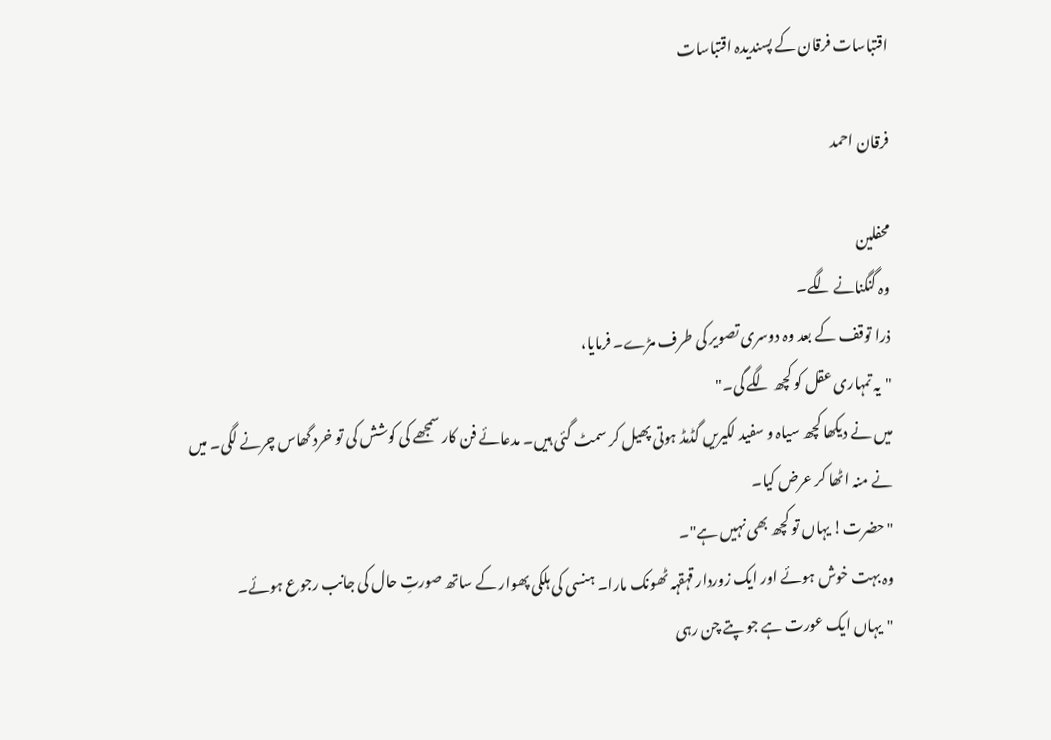اقتباسات فرقان کے پسندیدہ اقتباسات

فرقان احمد

محفلین
وہ گنگنانے لگے۔
ذرا توقف کے بعد وہ دوسری تصویر کی طرف مڑے۔ فرمایا،
"یہ تمہاری عقل کو کچھ لگے گی۔"
میں نے دیکھا کچھ سیاہ و سفید لکیریں گڈمڈ ہوتی پھیل کر سمٹ گئی ہیں۔ مدعائے فن کار سمجھے کی کوشش کی تو خرد گھاس چرنے لگی۔ میں نے منہ اٹھا کر عرض کیا۔
"حضرت! یہاں تو کچھ بھی نہیں ہے"۔
وہ بہت خوش ہوئے اور ایک زوردار قہقہہ ٹھونک مارا۔ ہنسی کی ہلکی پھوار کے ساتھ صورتِ حال کی جانب رجوع ہوئے۔
"یہاں ایک عورت ہے جو پتے چن رہی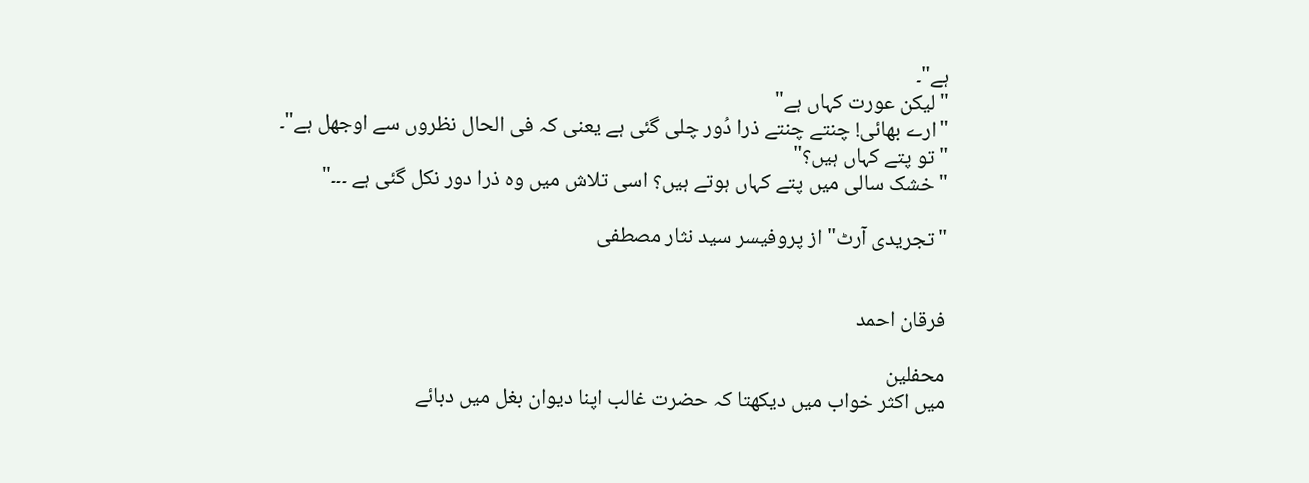ہے"۔
"لیکن عورت کہاں ہے"
"ارے بھائی! چنتے چنتے ذرا دُور چلی گئی ہے یعنی کہ فی الحال نظروں سے اوجھل ہے"۔
"تو پتے کہاں ہیں؟"
"خشک سالی میں پتے کہاں ہوتے ہیں؟ اسی تلاش میں وہ ذرا دور نکل گئی ہے ۔۔۔"

"تجریدی آرٹ" از پروفیسر سید نثار مصطفی


فرقان احمد

محفلین
میں اکثر خواب میں دیکھتا کہ حضرت غالب اپنا دیوان بغل میں دبائے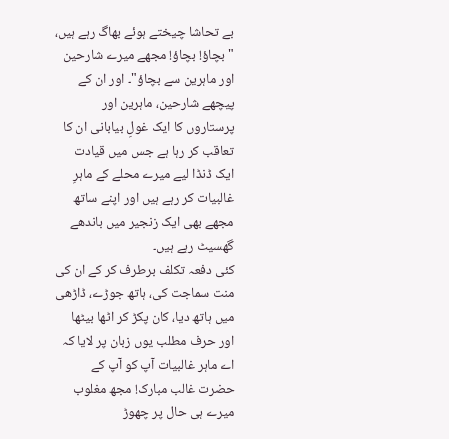بے تحاشا چیختے ہوئے بھاگ رہے ہیں، "بچاؤ! بچاؤ! مجھے میرے شارحین اور ماہرین سے بچاؤ"۔ اور ان کے پیچھے شارحین، ماہرین اور پرستاروں کا ایک غولِ بیابانی ان کا تعاقب کر رہا ہے جس میں قیادت ایک ڈنڈا لیے میرے محلے کے ماہرِ غالبیات کر رہے ہیں اور اپنے ساتھ مجھے بھی ایک زنجیر میں باندھے گھسیٹ رہے ہیں۔
کئی دفعہ تکلف برطرف کر کے ان کی منت سماجت کی، ہاتھ جوڑے، ڈاڑھی میں ہاتھ دیا، کان پکڑ کر اٹھا بیٹھا اور حرف مطلب یوں زبان پر لایا کہ اے ماہر غالبیات آپ کو آپ کے حضرت غالب مبارک! مجھ مغلوب میرے ہی حال پر چھوڑ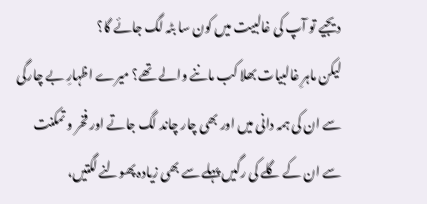دیجیے تو آپ کی غالبیت میں کون سا بٹہ لگ جائے گا؟
لیکن ماہرِ غالبیات بھلا کب ماننے والے تھے؟ میرے اظہارِ بے چارگی سے ان کی ہمہ دانی میں اور بھی چار چاند لگ جاتے اور فخر و تمکنت سے ان کے گلے کی رگیں پہلے سے بھی زیادہ پھولنے لگتیں،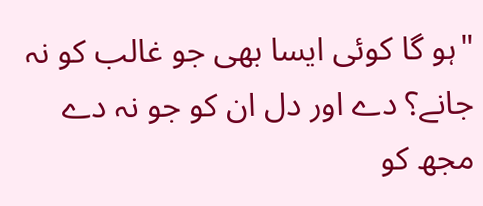"ہو گا کوئی ایسا بھی جو غالب کو نہ جانے؟ دے اور دل ان کو جو نہ دے مجھ کو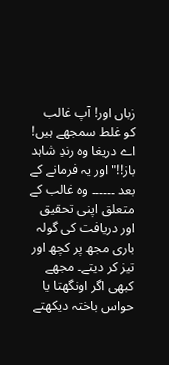زباں اور! آپ غالب کو غلط سمجھے ہیں! اے دریغا وہ رندِ شاہد باز!!" اور یہ فرمانے کے بعد ۔۔۔۔۔۔ وہ غالب کے متعلق اپنی تحقیق اور دریافت کی گولہ باری مجھ پر کچھ اور تیز کر دیتے۔ مجھے کبھی اگر اونگھتا یا حواس باختہ دیکھتے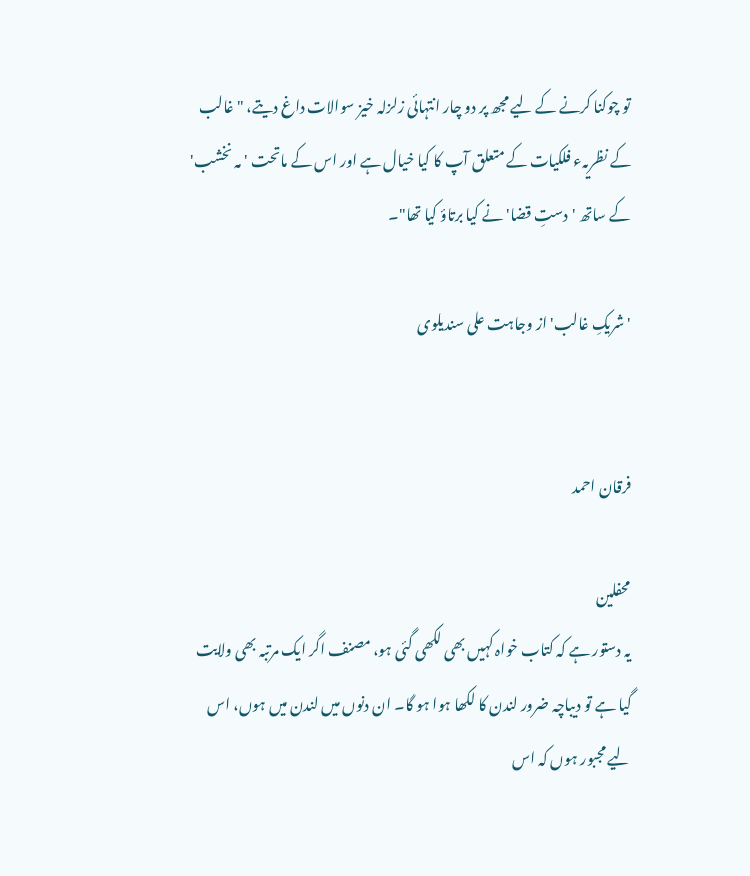تو چوکنا کرنے کے لیے مجھ پر دو چار انتہائی زلزلہ خیز سوالات داغ دیتے، "غالب کے نظریہء فلکیات کے متعلق آپ کا کیا خیال ہے اور اس کے ماتحت 'مہ نخشب' کے ساتھ 'دستِ قضا' نے کیا برتاؤ کیا تھا"۔

'شریکِ غالب' از وجاہت علی سندیلوی


فرقان احمد

محفلین
یہ دستور ہے کہ کتاب خواہ کہیں بھی لکھی گئی ہو، مصنف اگر ایک مرتبہ بھی ولایت گیا ہے تو دیباچہ ضرور لندن کا لکھا ہوا ہو گا۔ ان دنوں میں لندن میں ہوں، اس لیے مجبور ہوں کہ اس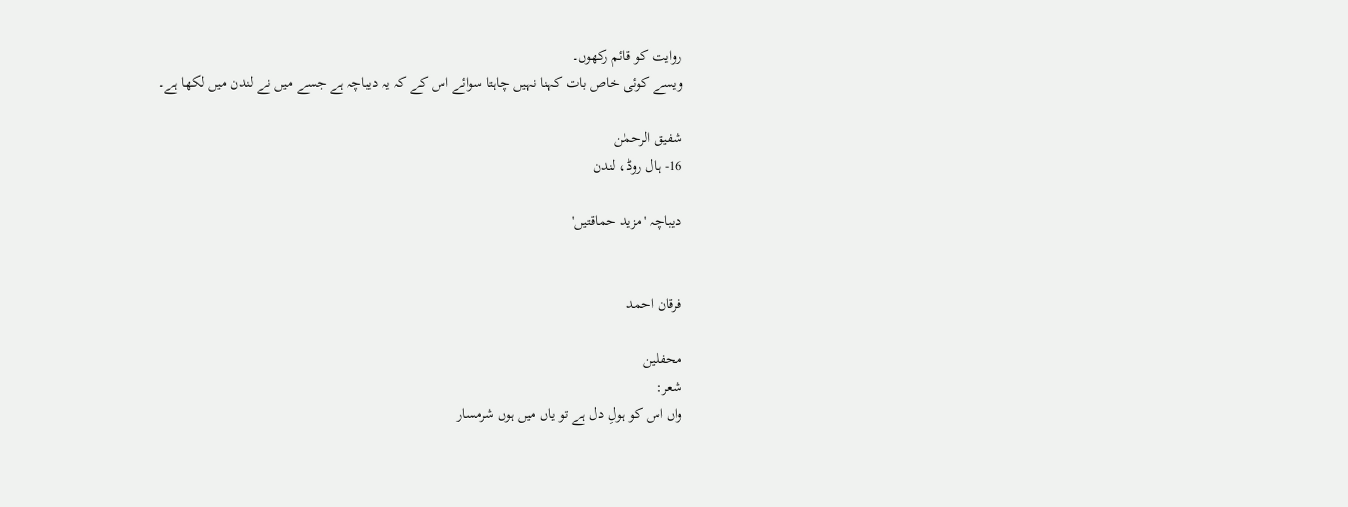روایت کو قائم رکھوں۔
ویسے کوئی خاص بات کہنا نہیں چاہتا سوائے اس کے کہ یہ دیباچہ ہے جسے میں نے لندن میں لکھا ہے۔

شفیق الرحمٰن
16- ہال روڈ، لندن

دیباچہ 'مزید حماقتیں'


فرقان احمد

محفلین
شعر:
واں اس کو ہولِ دل ہے تو یاں میں ہوں شرمسار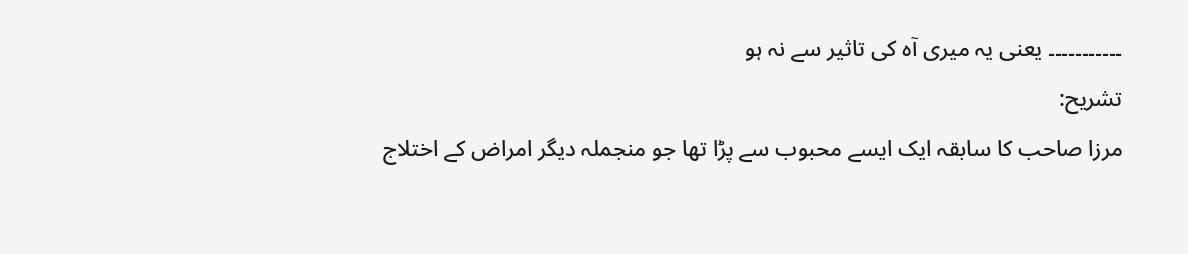۔۔۔۔۔۔۔۔۔۔۔ یعنی یہ میری آہ کی تاثیر سے نہ ہو
تشریح:
مرزا صاحب کا سابقہ ایک ایسے محبوب سے پڑا تھا جو منجملہ دیگر امراض کے اختلاج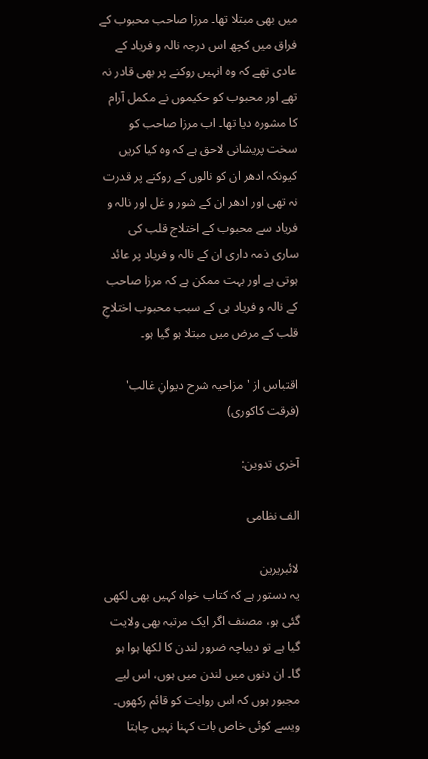میں بھی مبتلا تھا۔ مرزا صاحب محبوب کے فراق میں کچھ اس درجہ نالہ و فریاد کے عادی تھے کہ وہ انہیں روکنے پر بھی قادر نہ تھے اور محبوب کو حکیموں نے مکمل آرام کا مشورہ دیا تھا۔ اب مرزا صاحب کو سخت پریشانی لاحق ہے کہ وہ کیا کریں کیونکہ ادھر ان کو نالوں کے روکنے پر قدرت نہ تھی اور ادھر ان کے شور و غل اور نالہ و فریاد سے محبوب کے اختلاج قلب کی ساری ذمہ داری ان کے نالہ و فریاد پر عائد ہوتی ہے اور بہت ممکن ہے کہ مرزا صاحب کے نالہ و فریاد ہی کے سبب محبوب اختلاجِ قلب کے مرض میں مبتلا ہو گیا ہو۔

اقتباس از 'مزاحیہ شرح دیوانِ غالب' (فرقت کاکوری)

آخری تدوین:

الف نظامی

لائبریرین
یہ دستور ہے کہ کتاب خواہ کہیں بھی لکھی گئی ہو، مصنف اگر ایک مرتبہ بھی ولایت گیا ہے تو دیباچہ ضرور لندن کا لکھا ہوا ہو گا۔ ان دنوں میں لندن میں ہوں، اس لیے مجبور ہوں کہ اس روایت کو قائم رکھوں۔
ویسے کوئی خاص بات کہنا نہیں چاہتا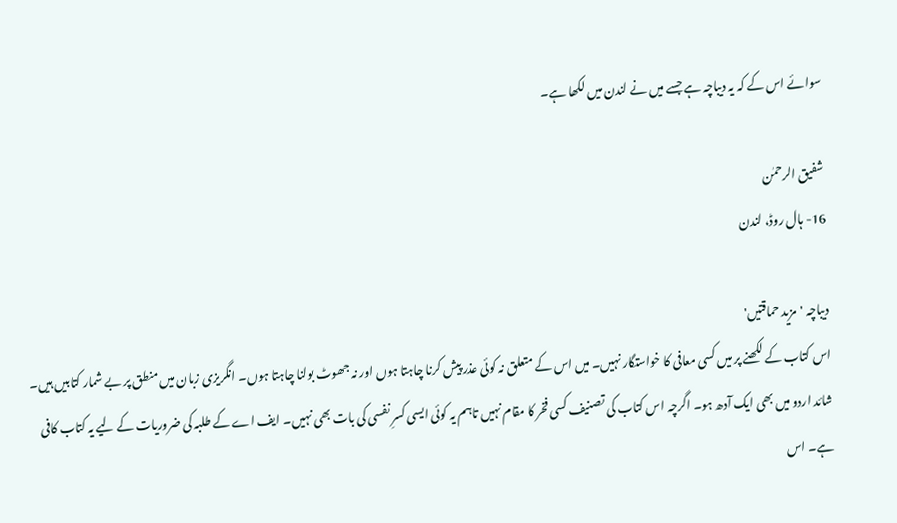سوائے اس کے کہ یہ دیباچہ ہے جسے میں نے لندن میں لکھا ہے۔

شفیق الرحمٰن
16- ہال روڈ، لندن

دیباچہ 'مزید حماقتیں'
اس کتاب کے لکھنے پر میں کسی معافی کا خواستگار نہیں۔ میں اس کے متعلق نہ کوئی عذر پیش کرنا چاہتا ہوں اور نہ جھوٹ بولنا چاہتا ہوں۔ انگریزی زبان میں منطق پر بے شمار کتابیں ہیں۔ شائد اردو میں بھی ایک آدھ ہو۔ اگرچہ اس کتاب کی تصنیف کسی فخر کا مقام نہیں تاہم یہ کوئی ایسی کسرِ نفسی کی بات بھی نہیں۔ ایف اے کے طلبہ کی ضروریات کے لیے یہ کتاب کافی ہے۔ اس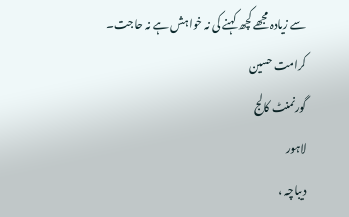سے زیادہ مجھے کچھ کہنے کی نہ خواہش ہے نہ حاجت۔
کرامت حسین
گورنمنٹ کالج
لاہور
دیباچہ ،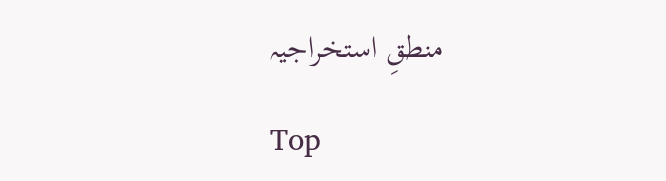منطقِ استخراجیہ

Top